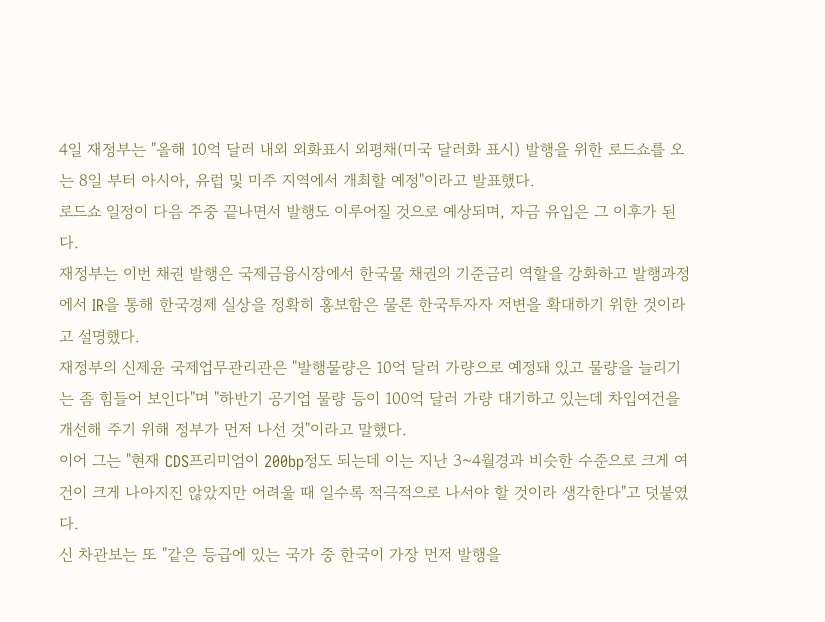4일 재정부는 "올해 10억 달러 내외 외화표시 외평채(미국 달러화 표시) 발행을 위한 로드쇼를 오는 8일 부터 아시아, 유럽 및 미주 지역에서 개최할 예정"이라고 발표했다.
로드쇼 일정이 다음 주중 끝나면서 발행도 이루어질 것으로 예상되며, 자금 유입은 그 이후가 된다.
재정부는 이번 채권 발행은 국제금융시장에서 한국물 채권의 기준금리 역할을 강화하고 발행과정에서 IR을 통해 한국경제 실상을 정확히 홍보함은 물론 한국투자자 저변을 확대하기 위한 것이라고 설명했다.
재정부의 신제윤 국제업무관리관은 "발행물량은 10억 달러 가량으로 예정돼 있고 물량을 늘리기는 좀 힘들어 보인다"며 "하반기 공기업 물량 등이 100억 달러 가량 대기하고 있는데 차입여건을 개선해 주기 위해 정부가 먼저 나선 것"이라고 말했다.
이어 그는 "현재 CDS프리미엄이 200bp정도 되는데 이는 지난 3~4월경과 비슷한 수준으로 크게 여건이 크게 나아지진 않았지만 어려울 때 일수록 적극적으로 나서야 할 것이라 생각한다"고 덧붙였다.
신 차관보는 또 "같은 등급에 있는 국가 중 한국이 가장 먼저 발행을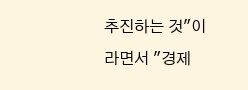추진하는 것"이라면서 "경제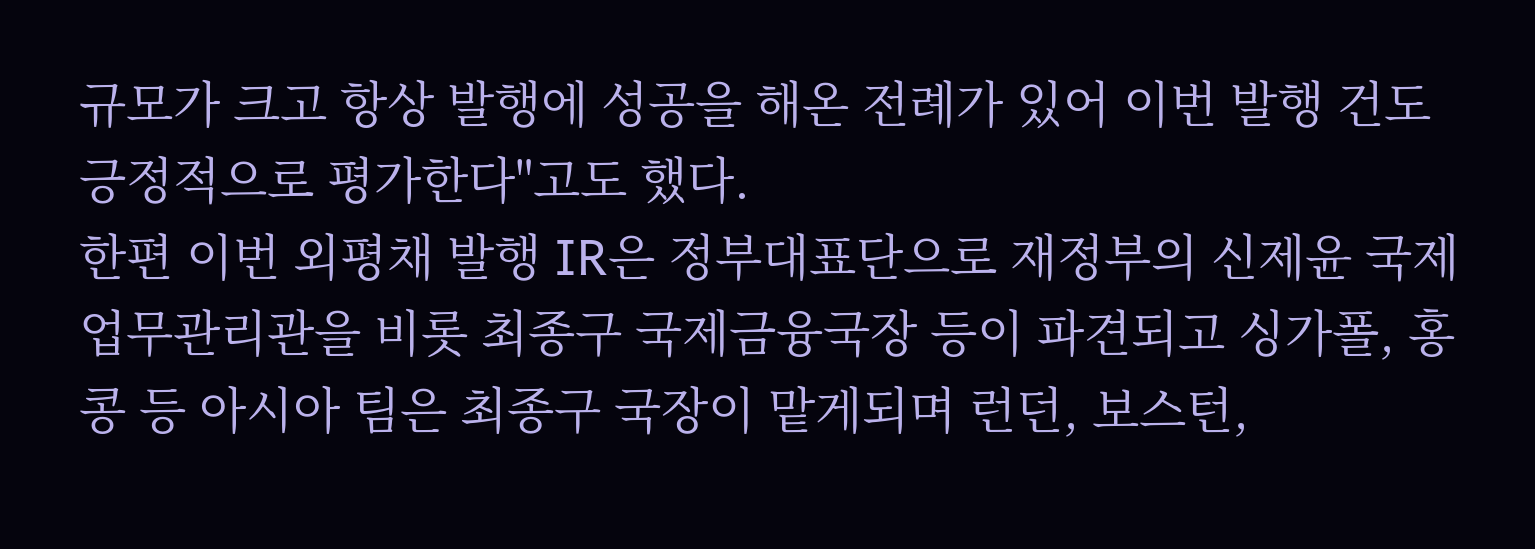규모가 크고 항상 발행에 성공을 해온 전례가 있어 이번 발행 건도 긍정적으로 평가한다"고도 했다.
한편 이번 외평채 발행 IR은 정부대표단으로 재정부의 신제윤 국제업무관리관을 비롯 최종구 국제금융국장 등이 파견되고 싱가폴, 홍콩 등 아시아 팀은 최종구 국장이 맡게되며 런던, 보스턴,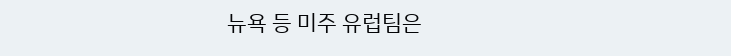뉴욕 등 미주 유럽팀은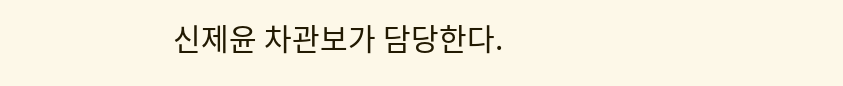신제윤 차관보가 담당한다.